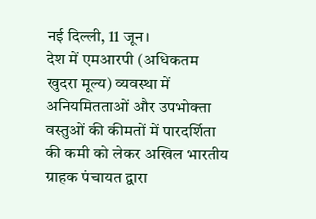नई दिल्ली, 11 जून।
देश में एमआरपी (अधिकतम खुदरा मूल्य) व्यवस्था में अनियमितताओं और उपभोक्ता वस्तुओं की कीमतों में पारदर्शिता की कमी को लेकर अखिल भारतीय ग्राहक पंचायत द्वारा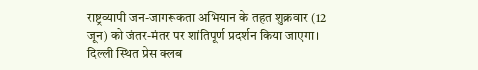राष्ट्रव्यापी जन-जागरूकता अभियान के तहत शुक्रवार (12 जून) को जंतर-मंतर पर शांतिपूर्ण प्रदर्शन किया जाएगा।
दिल्ली स्थित प्रेस क्लब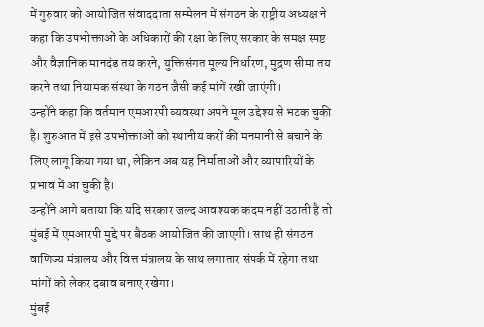में गुरुवार को आयोजित संवाददाता सम्मेलन में संगठन के राष्ट्रीय अध्यक्ष ने कहा कि उपभोक्ताओं के अधिकारों की रक्षा के लिए सरकार के समक्ष स्पष्ट और वैज्ञानिक मानदंड तय करने, युक्तिसंगत मूल्य निर्धारण, मुद्रण सीमा तय करने तथा नियामक संस्था के गठन जैसी कई मांगें रखी जाएंगी।
उन्होंने कहा कि वर्तमान एमआरपी व्यवस्था अपने मूल उद्देश्य से भटक चुकी है। शुरुआत में इसे उपभोक्ताओं को स्थानीय करों की मनमानी से बचाने के लिए लागू किया गया था, लेकिन अब यह निर्माताओं और व्यापारियों के प्रभाव में आ चुकी है।
उन्होंने आगे बताया कि यदि सरकार जल्द आवश्यक कदम नहीं उठाती है तो मुंबई में एमआरपी मुद्दे पर बैठक आयोजित की जाएगी। साथ ही संगठन वाणिज्य मंत्रालय और वित्त मंत्रालय के साथ लगातार संपर्क में रहेगा तथा मांगों को लेकर दबाव बनाए रखेगा।
मुंबई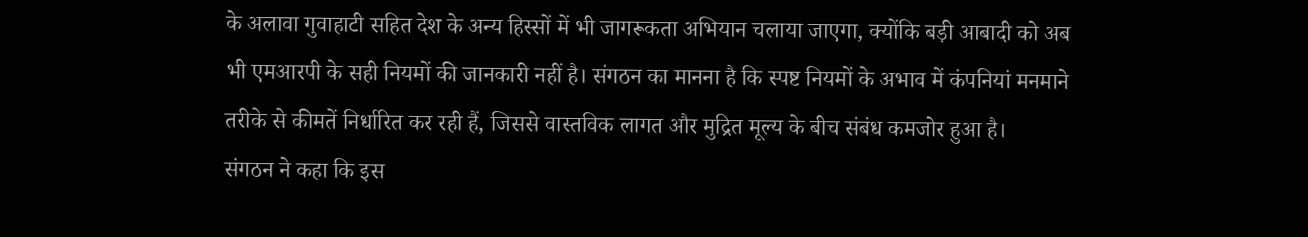के अलावा गुवाहाटी सहित देश के अन्य हिस्सों में भी जागरूकता अभियान चलाया जाएगा, क्योंकि बड़ी आबादी को अब भी एमआरपी के सही नियमों की जानकारी नहीं है। संगठन का मानना है कि स्पष्ट नियमों के अभाव में कंपनियां मनमाने तरीके से कीमतें निर्धारित कर रही हैं, जिससे वास्तविक लागत और मुद्रित मूल्य के बीच संबंध कमजोर हुआ है।
संगठन ने कहा कि इस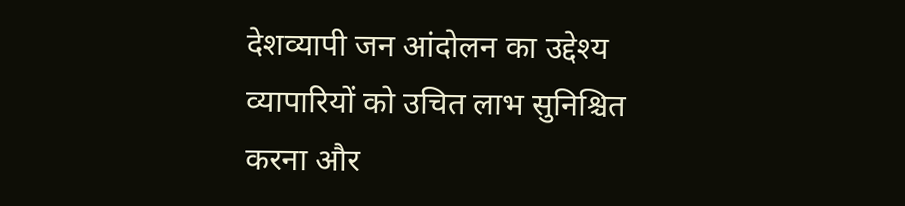देशव्यापी जन आंदोलन का उद्देश्य व्यापारियों को उचित लाभ सुनिश्चित करना और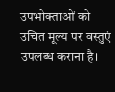उपभोक्ताओं को उचित मूल्य पर वस्तुएं उपलब्ध कराना है।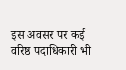इस अवसर पर कई वरिष्ठ पदाधिकारी भी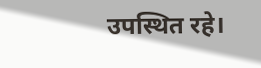उपस्थित रहे।